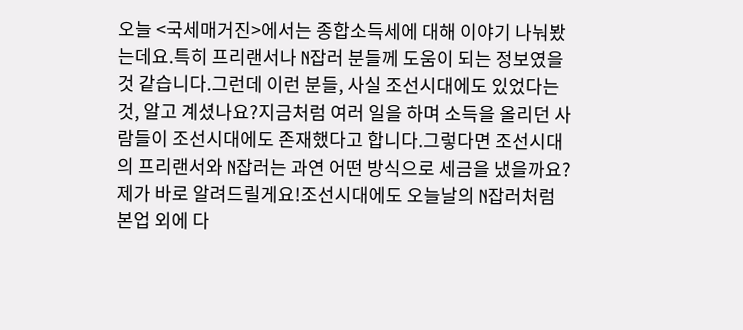오늘 <국세매거진>에서는 종합소득세에 대해 이야기 나눠봤는데요.특히 프리랜서나 N잡러 분들께 도움이 되는 정보였을 것 같습니다.그런데 이런 분들, 사실 조선시대에도 있었다는 것, 알고 계셨나요?지금처럼 여러 일을 하며 소득을 올리던 사람들이 조선시대에도 존재했다고 합니다.그렇다면 조선시대의 프리랜서와 N잡러는 과연 어떤 방식으로 세금을 냈을까요?제가 바로 알려드릴게요!조선시대에도 오늘날의 N잡러처럼 본업 외에 다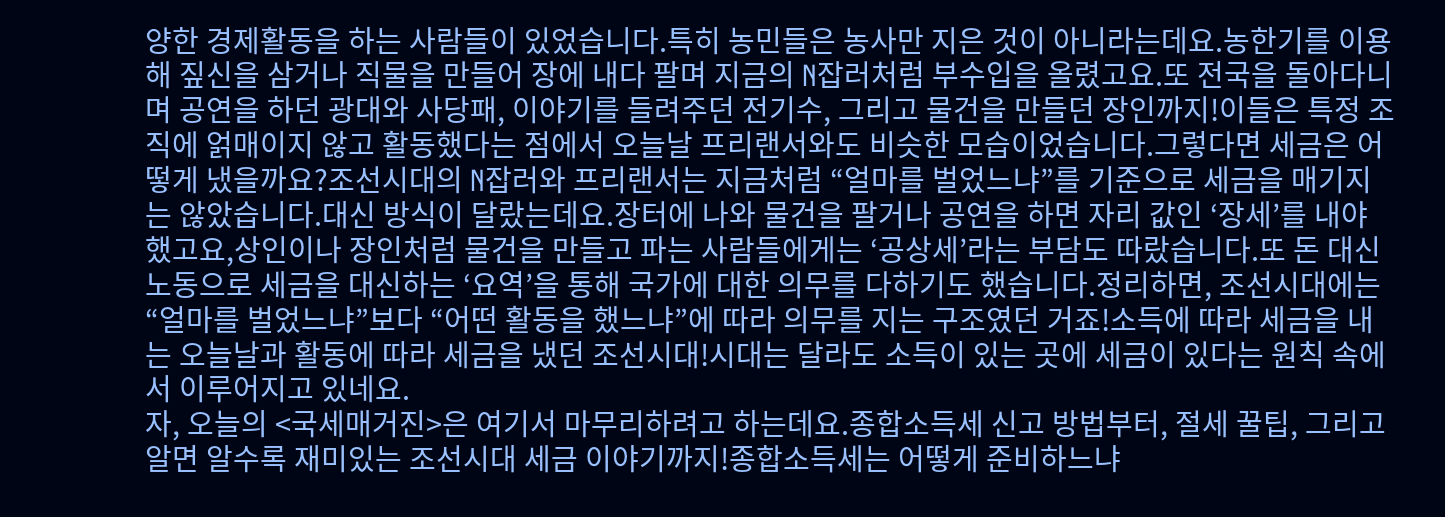양한 경제활동을 하는 사람들이 있었습니다.특히 농민들은 농사만 지은 것이 아니라는데요.농한기를 이용해 짚신을 삼거나 직물을 만들어 장에 내다 팔며 지금의 N잡러처럼 부수입을 올렸고요.또 전국을 돌아다니며 공연을 하던 광대와 사당패, 이야기를 들려주던 전기수, 그리고 물건을 만들던 장인까지!이들은 특정 조직에 얽매이지 않고 활동했다는 점에서 오늘날 프리랜서와도 비슷한 모습이었습니다.그렇다면 세금은 어떻게 냈을까요?조선시대의 N잡러와 프리랜서는 지금처럼 “얼마를 벌었느냐”를 기준으로 세금을 매기지는 않았습니다.대신 방식이 달랐는데요.장터에 나와 물건을 팔거나 공연을 하면 자리 값인 ‘장세’를 내야 했고요,상인이나 장인처럼 물건을 만들고 파는 사람들에게는 ‘공상세’라는 부담도 따랐습니다.또 돈 대신 노동으로 세금을 대신하는 ‘요역’을 통해 국가에 대한 의무를 다하기도 했습니다.정리하면, 조선시대에는 “얼마를 벌었느냐”보다 “어떤 활동을 했느냐”에 따라 의무를 지는 구조였던 거죠!소득에 따라 세금을 내는 오늘날과 활동에 따라 세금을 냈던 조선시대!시대는 달라도 소득이 있는 곳에 세금이 있다는 원칙 속에서 이루어지고 있네요.
자, 오늘의 <국세매거진>은 여기서 마무리하려고 하는데요.종합소득세 신고 방법부터, 절세 꿀팁, 그리고 알면 알수록 재미있는 조선시대 세금 이야기까지!종합소득세는 어떻게 준비하느냐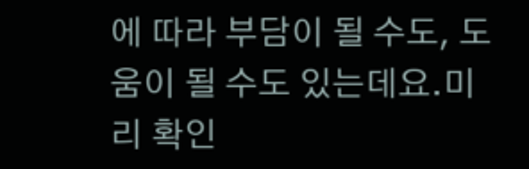에 따라 부담이 될 수도, 도움이 될 수도 있는데요.미리 확인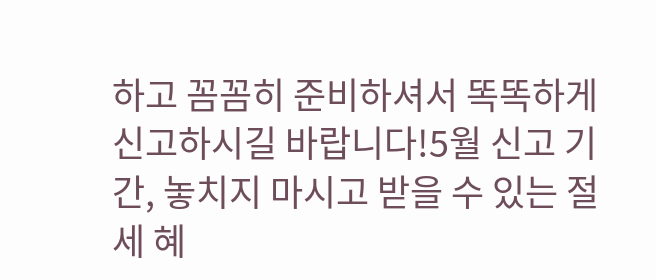하고 꼼꼼히 준비하셔서 똑똑하게 신고하시길 바랍니다!5월 신고 기간, 놓치지 마시고 받을 수 있는 절세 혜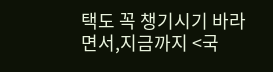택도 꼭 챙기시기 바라면서,지금까지 <국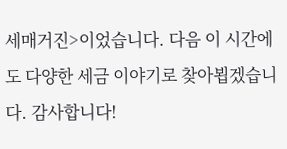세매거진>이었습니다. 다음 이 시간에도 다양한 세금 이야기로 찾아뵙겠습니다. 감사합니다!